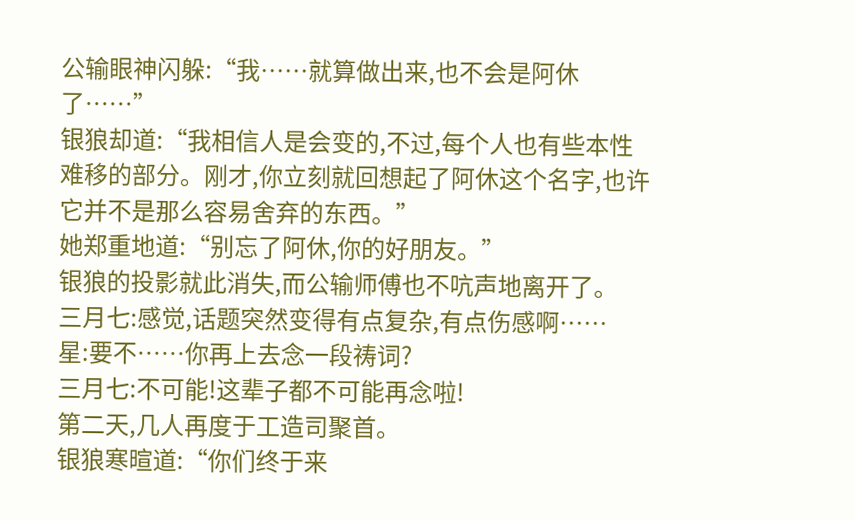公输眼神闪躲:“我……就算做出来,也不会是阿休了……”
银狼却道:“我相信人是会变的,不过,每个人也有些本性难移的部分。刚才,你立刻就回想起了阿休这个名字,也许它并不是那么容易舍弃的东西。”
她郑重地道:“别忘了阿休,你的好朋友。”
银狼的投影就此消失,而公输师傅也不吭声地离开了。
三月七:感觉,话题突然变得有点复杂,有点伤感啊……
星:要不……你再上去念一段祷词?
三月七:不可能!这辈子都不可能再念啦!
第二天,几人再度于工造司聚首。
银狼寒暄道:“你们终于来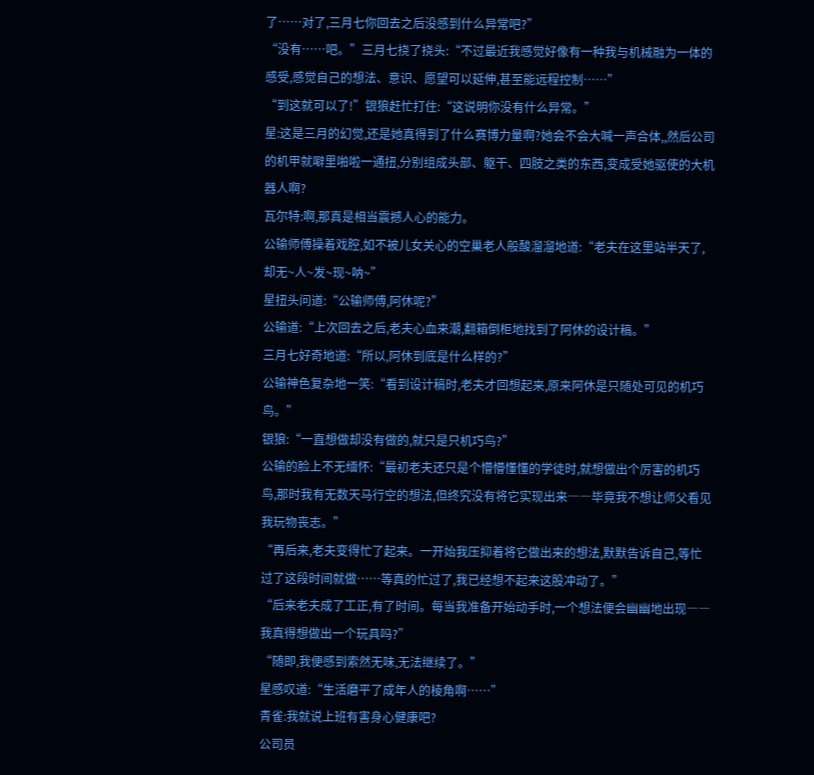了……对了,三月七你回去之后没感到什么异常吧?”
“没有……吧。”三月七挠了挠头:“不过最近我感觉好像有一种我与机械融为一体的感受,感觉自己的想法、意识、愿望可以延伸,甚至能远程控制……”
“到这就可以了!”银狼赶忙打住:“这说明你没有什么异常。”
星:这是三月的幻觉,还是她真得到了什么赛博力量啊?她会不会大喊一声合体,,然后公司的机甲就噼里啪啦一通扭,分别组成头部、躯干、四肢之类的东西,变成受她驱使的大机器人啊?
瓦尔特:啊,那真是相当震撼人心的能力。
公输师傅操着戏腔,如不被儿女关心的空巢老人般酸溜溜地道:“老夫在这里站半天了,却无~人~发~现~呐~”
星扭头问道:“公输师傅,阿休呢?”
公输道:“上次回去之后,老夫心血来潮,翻箱倒柜地找到了阿休的设计稿。”
三月七好奇地道:“所以,阿休到底是什么样的?”
公输神色复杂地一笑:“看到设计稿时,老夫才回想起来,原来阿休是只随处可见的机巧鸟。”
银狼:“一直想做却没有做的,就只是只机巧鸟?”
公输的脸上不无缅怀:“最初老夫还只是个懵懵懂懂的学徒时,就想做出个厉害的机巧鸟,那时我有无数天马行空的想法,但终究没有将它实现出来――毕竟我不想让师父看见我玩物丧志。”
“再后来,老夫变得忙了起来。一开始我压抑着将它做出来的想法,默默告诉自己,等忙过了这段时间就做……等真的忙过了,我已经想不起来这股冲动了。”
“后来老夫成了工正,有了时间。每当我准备开始动手时,一个想法便会幽幽地出现――我真得想做出一个玩具吗?”
“随即,我便感到索然无味,无法继续了。”
星感叹道:“生活磨平了成年人的棱角啊……”
青雀:我就说上班有害身心健康吧?
公司员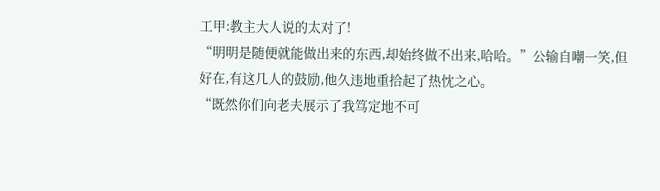工甲:教主大人说的太对了!
“明明是随便就能做出来的东西,却始终做不出来,哈哈。”公输自嘲一笑,但好在,有这几人的鼓励,他久违地重拾起了热忱之心。
“既然你们向老夫展示了我笃定地不可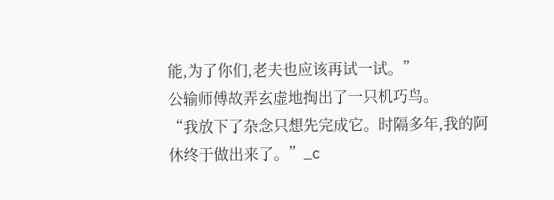能,为了你们,老夫也应该再试一试。”
公输师傅故弄玄虚地掏出了一只机巧鸟。
“我放下了杂念只想先完成它。时隔多年,我的阿休终于做出来了。”_c